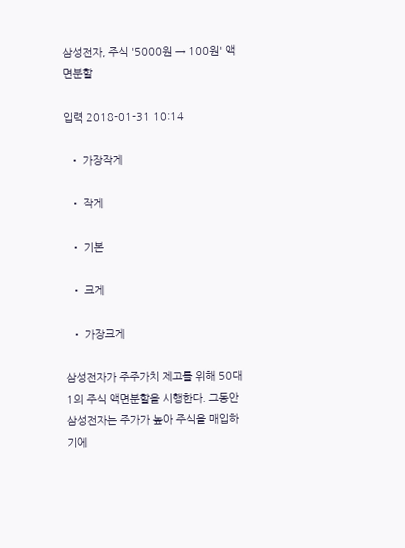삼성전자, 주식 '5000원 → 100원' 액면분할

입력 2018-01-31 10:14

  • 가장작게

  • 작게

  • 기본

  • 크게

  • 가장크게

삼성전자가 주주가치 제고를 위해 50대1의 주식 액면분할을 시행한다. 그동안 삼성전자는 주가가 높아 주식을 매입하기에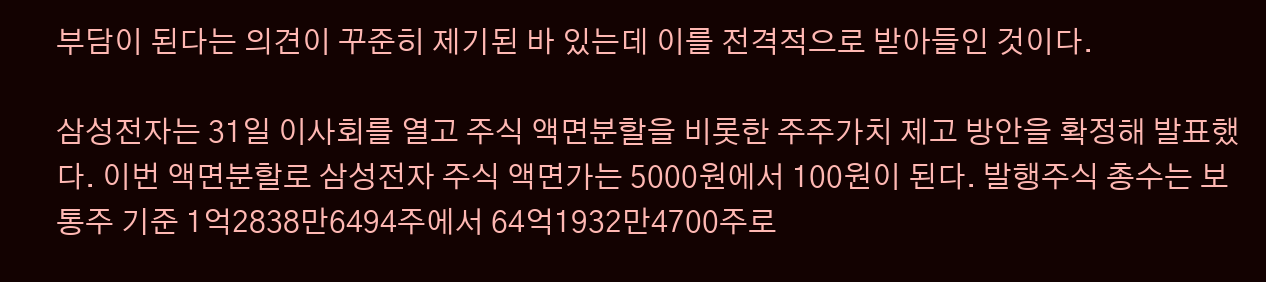부담이 된다는 의견이 꾸준히 제기된 바 있는데 이를 전격적으로 받아들인 것이다.

삼성전자는 31일 이사회를 열고 주식 액면분할을 비롯한 주주가치 제고 방안을 확정해 발표했다. 이번 액면분할로 삼성전자 주식 액면가는 5000원에서 100원이 된다. 발행주식 총수는 보통주 기준 1억2838만6494주에서 64억1932만4700주로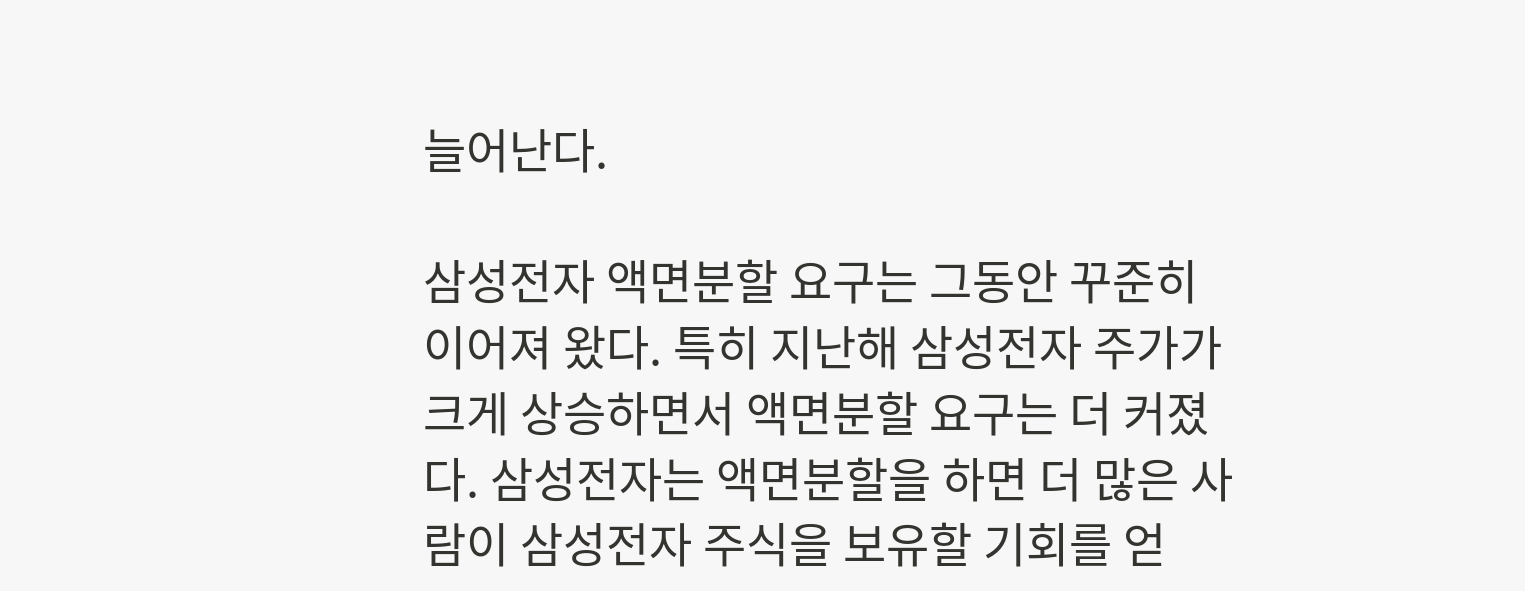늘어난다.

삼성전자 액면분할 요구는 그동안 꾸준히 이어져 왔다. 특히 지난해 삼성전자 주가가 크게 상승하면서 액면분할 요구는 더 커졌다. 삼성전자는 액면분할을 하면 더 많은 사람이 삼성전자 주식을 보유할 기회를 얻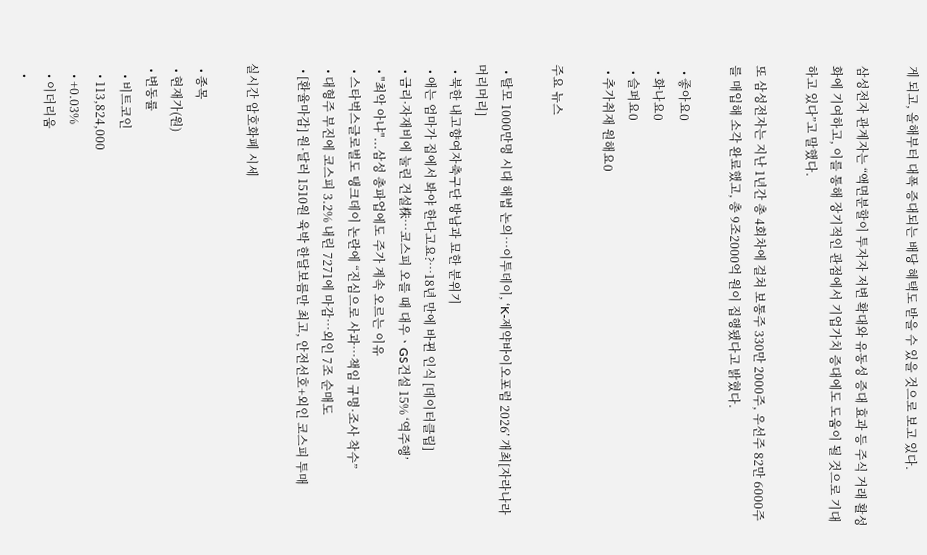게 되고, 올해부터 대폭 증대되는 배당 혜택도 받을 수 있을 것으로 보고 있다.

삼성전자 관계자는 “액면분할이 투자자 저변 확대와 유동성 증대 효과 등 주식 거래 활성화에 기여하고, 이를 통해 장기적인 관점에서 기업가치 증대에도 도움이 될 것으로 기대하고 있다”고 말했다.

또 삼성전자는 지난 1년간 총 4회차에 걸쳐 보통주 330만 2000주, 우선주 82만 6000주를 매입해 소각 완료했고, 총 9조2000억 원이 집행됐다고 밝혔다.

  • 좋아요0
  • 화나요0
  • 슬퍼요0
  • 추가취재 원해요0

주요 뉴스

  • 탈모 1000만명 시대 해법 논의…이투데이, ‘K-제약바이오포럼 2026’ 개최[자라나라 머리머리]
  • 북한 내고향여자축구단 방남과 묘한 분위기
  • 애는 엄마가 집에서 봐야 한다고요?…18년 만에 바뀐 인식 [데이터클립]
  • 금리·자재비에 눌린 건설株…코스피 오를 때 대우ㆍGS건설 15% ‘역주행’
  • "최악 아냐"...삼성 총파업에도 주가 계속 오르는 이유
  • 스타벅스글로벌도 탱크데이 논란에 “진심으로 사과…책임 규명·조사 착수”
  • 대형주 부진에 코스피 3.2% 내린 7271에 마감⋯외인 7조 순매도
  • [환율마감] 원·달러 1510원 육박 한달보름만 최고, 안전선호+외인 코스피 투매

실시간 암호화폐 시세

  • 종목
  • 현재가(원)
  • 변동률
    • 비트코인
    • 113,824,000
    • +0.03%
    • 이더리움
    •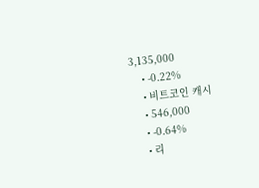3,135,000
    • -0.22%
    • 비트코인 캐시
    • 546,000
    • -0.64%
    • 리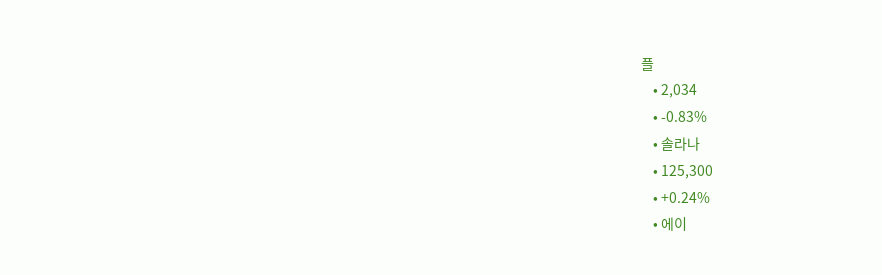플
    • 2,034
    • -0.83%
    • 솔라나
    • 125,300
    • +0.24%
    • 에이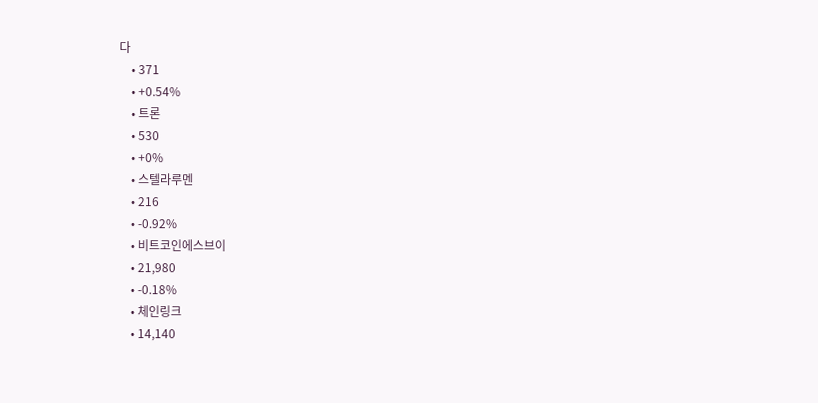다
    • 371
    • +0.54%
    • 트론
    • 530
    • +0%
    • 스텔라루멘
    • 216
    • -0.92%
    • 비트코인에스브이
    • 21,980
    • -0.18%
    • 체인링크
    • 14,140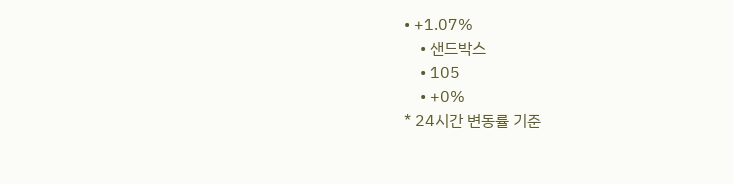• +1.07%
    • 샌드박스
    • 105
    • +0%
* 24시간 변동률 기준